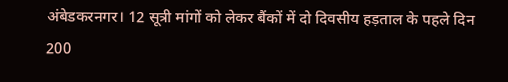अंबेडकरनगर। 12 सूत्री मांगों को लेकर बैंकों में दो दिवसीय हड़ताल के पहले दिन 200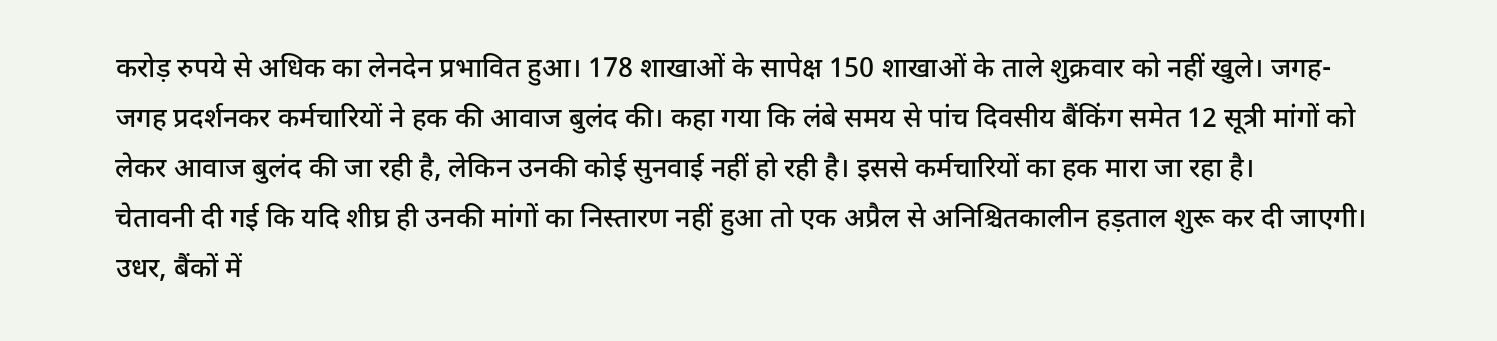करोड़ रुपये से अधिक का लेनदेन प्रभावित हुआ। 178 शाखाओं के सापेक्ष 150 शाखाओं के ताले शुक्रवार को नहीं खुले। जगह-जगह प्रदर्शनकर कर्मचारियों ने हक की आवाज बुलंद की। कहा गया कि लंबे समय से पांच दिवसीय बैंकिंग समेत 12 सूत्री मांगों को लेकर आवाज बुलंद की जा रही है, लेकिन उनकी कोई सुनवाई नहीं हो रही है। इससे कर्मचारियों का हक मारा जा रहा है।
चेतावनी दी गई कि यदि शीघ्र ही उनकी मांगों का निस्तारण नहीं हुआ तो एक अप्रैल से अनिश्चितकालीन हड़ताल शुरू कर दी जाएगी। उधर, बैंकों में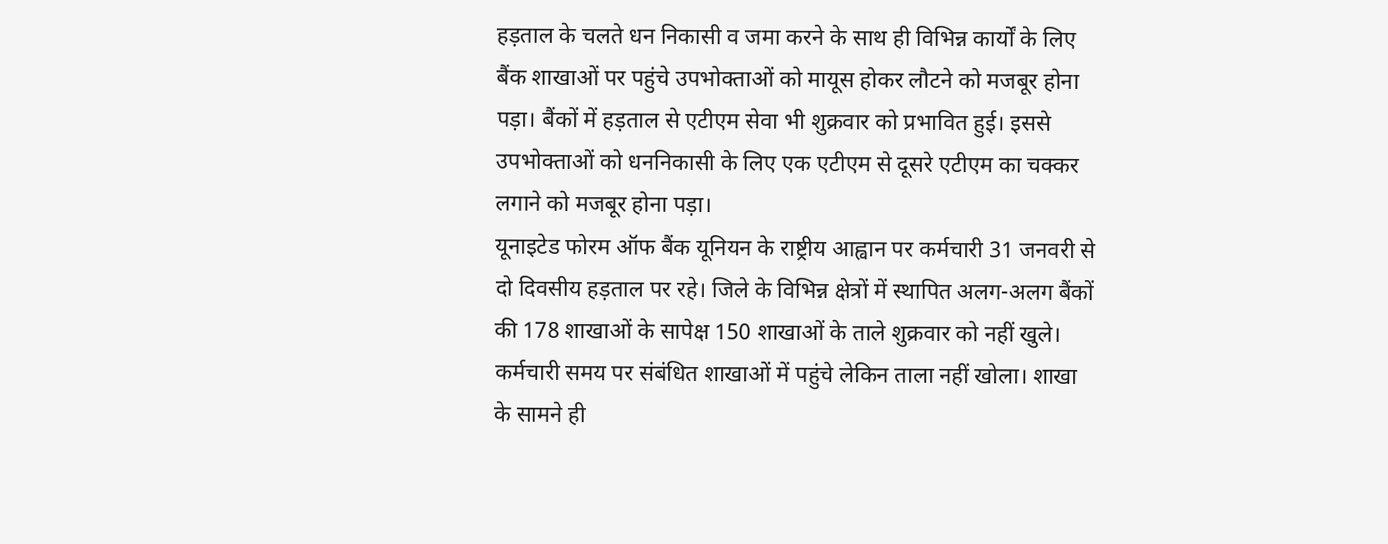हड़ताल के चलते धन निकासी व जमा करने के साथ ही विभिन्न कार्यों के लिए बैंक शाखाओं पर पहुंचे उपभोक्ताओं को मायूस होकर लौटने को मजबूर होना पड़ा। बैंकों में हड़ताल से एटीएम सेवा भी शुक्रवार को प्रभावित हुई। इससे उपभोक्ताओं को धननिकासी के लिए एक एटीएम से दूसरे एटीएम का चक्कर लगाने को मजबूर होना पड़ा।
यूनाइटेड फोरम ऑफ बैंक यूनियन के राष्ट्रीय आह्वान पर कर्मचारी 31 जनवरी से दो दिवसीय हड़ताल पर रहे। जिले के विभिन्न क्षेत्रों में स्थापित अलग-अलग बैंकों की 178 शाखाओं के सापेक्ष 150 शाखाओं के ताले शुक्रवार को नहीं खुले। कर्मचारी समय पर संबंधित शाखाओं में पहुंचे लेकिन ताला नहीं खोला। शाखा के सामने ही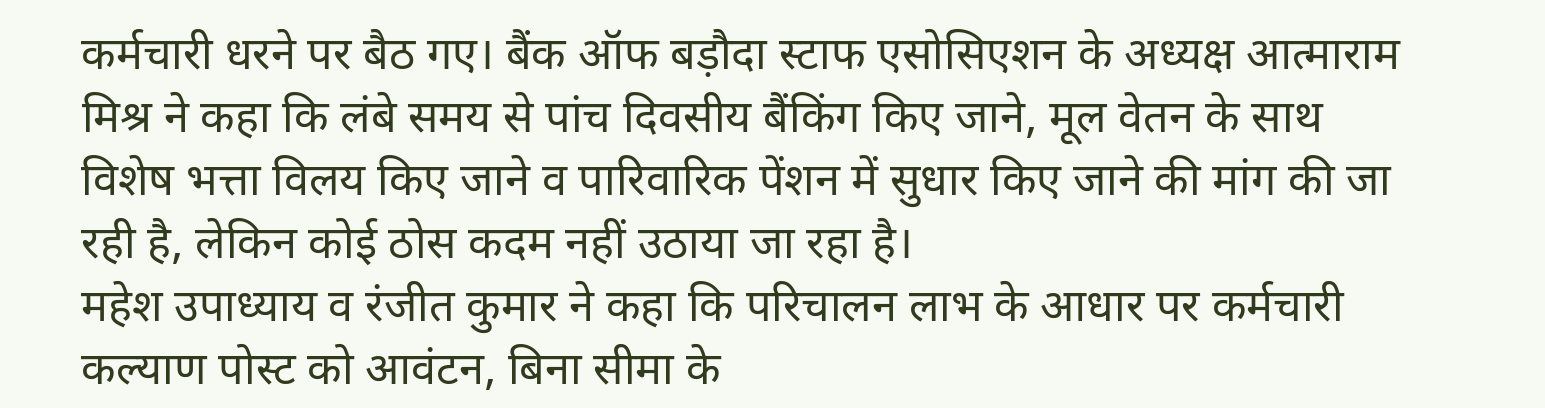कर्मचारी धरने पर बैठ गए। बैंक ऑफ बड़ौदा स्टाफ एसोसिएशन के अध्यक्ष आत्माराम मिश्र ने कहा कि लंबे समय से पांच दिवसीय बैंकिंग किए जाने, मूल वेतन के साथ विशेष भत्ता विलय किए जाने व पारिवारिक पेंशन में सुधार किए जाने की मांग की जा रही है, लेकिन कोई ठोस कदम नहीं उठाया जा रहा है।
महेश उपाध्याय व रंजीत कुमार ने कहा कि परिचालन लाभ के आधार पर कर्मचारी कल्याण पोस्ट को आवंटन, बिना सीमा के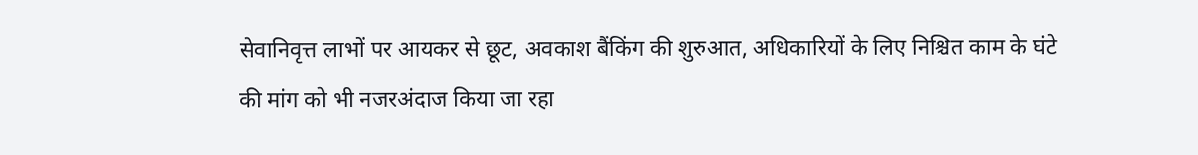सेवानिवृत्त लाभों पर आयकर से छूट, अवकाश बैंकिंग की शुरुआत, अधिकारियों के लिए निश्चित काम के घंटे की मांग को भी नजरअंदाज किया जा रहा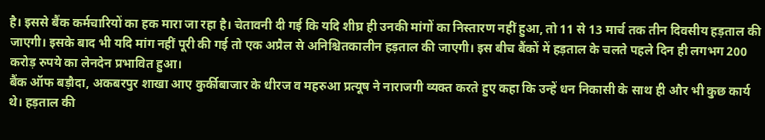है। इससे बैंक कर्मचारियों का हक मारा जा रहा है। चेतावनी दी गई कि यदि शीघ्र ही उनकी मांगों का निस्तारण नहीं हुआ, तो 11 से 13 मार्च तक तीन दिवसीय हड़ताल की जाएगी। इसके बाद भी यदि मांग नहीं पूरी की गई तो एक अप्रैल से अनिश्चितकालीन हड़ताल की जाएगी। इस बीच बैंकों में हड़ताल के चलते पहले दिन ही लगभग 200 करोड़ रुपये का लेनदेन प्रभावित हुआ।
बैंक ऑफ बड़ौदा, अकबरपुर शाखा आए कुर्कीबाजार के धीरज व महरुआ प्रत्यूष ने नाराजगी व्यक्त करते हुए कहा कि उन्हें धन निकासी के साथ ही और भी कुछ कार्य थे। हड़ताल की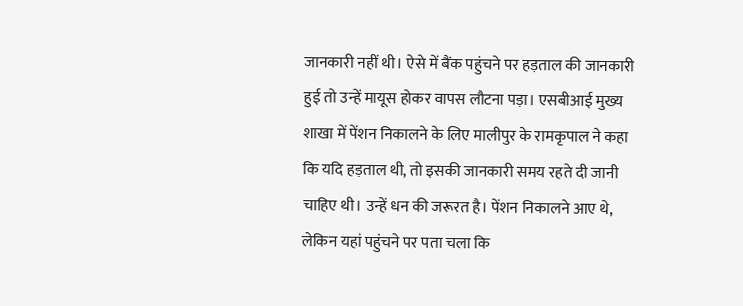जानकारी नहीं थी। ऐसे में बैंक पहुंचने पर हड़ताल की जानकारी हुई तो उन्हें मायूस होकर वापस लौटना पड़ा। एसबीआई मुख्य शाखा में पेंशन निकालने के लिए मालीपुर के रामकृपाल ने कहा कि यदि हड़ताल थी, तो इसकी जानकारी समय रहते दी जानी चाहिए थी। उन्हें धन की जरूरत है। पेंशन निकालने आए थे, लेकिन यहां पहुंचने पर पता चला कि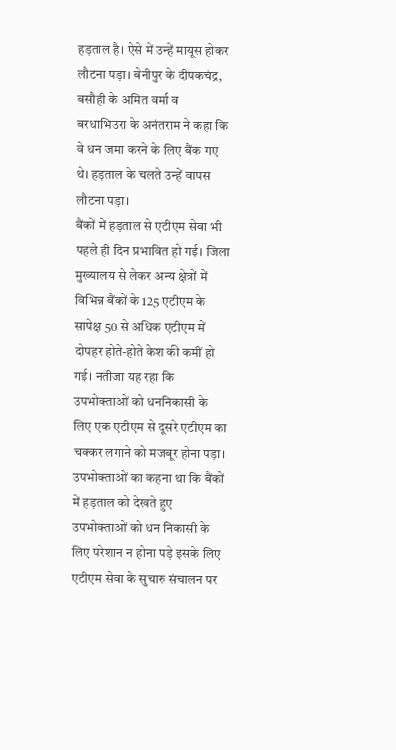हड़ताल है। ऐसे में उन्हें मायूस होकर लौटना पड़ा। बेनीपुर के दीपकचंद्र, बसौही के अमित वर्मा व बरधाभिउरा के अनंतराम ने कहा कि वे धन जमा करने के लिए बैंक गए थे। हड़ताल के चलते उन्हें वापस लौटना पड़ा।
बैंकों में हड़ताल से एटीएम सेवा भी पहले ही दिन प्रभावित हो गई। जिला मुख्यालय से लेकर अन्य क्षेत्रों में विभिन्न बैंकों के 125 एटीएम के सापेक्ष 50 से अधिक एटीएम में दोपहर होते-होते केश की कमीं हो गई। नतीजा यह रहा कि उपभोक्ताओं को धननिकासी के लिए एक एटीएम से दूसरे एटीएम का चक्कर लगाने को मजबूर होना पड़ा। उपभोक्ताओं का कहना था कि बैंकों में हड़ताल को देखते हुए उपभोक्ताओं को धन निकासी के लिए परेशान न होना पड़े इसके लिए एटीएम सेवा के सुचारु संचालन पर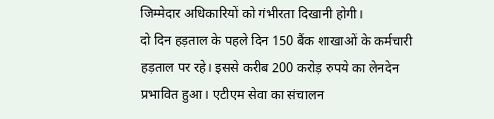जिम्मेदार अधिकारियों को गंभीरता दिखानी होगी।
दो दिन हड़ताल के पहले दिन 150 बैंक शाखाओं के कर्मचारी हड़ताल पर रहे। इससे करीब 200 करोड़ रुपये का लेनदेन प्रभावित हुआ। एटीएम सेवा का संचालन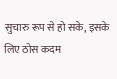सुचारु रूप से हो सके, इसके लिए ठोस कदम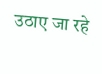उठाए जा रहे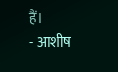हैं।
- आशीष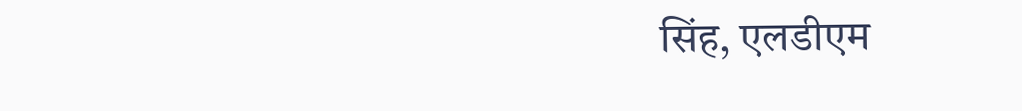सिंह, एलडीएम